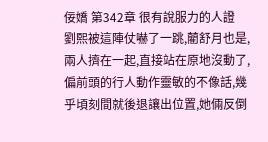佞嬌 第342章 很有說服力的人證
劉熙被這陣仗嚇了一跳,藺舒月也是,兩人擠在一起,直接站在原地沒動了,偏前頭的行人動作靈敏的不像話,幾乎頃刻間就後退讓出位置,她倆反倒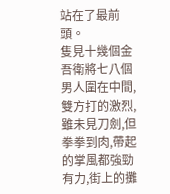站在了最前頭。
隻見十幾個金吾衛將七八個男人圍在中間,雙方打的激烈,雖未見刀劍,但拳拳到肉,帶起的掌風都強勁有力,街上的攤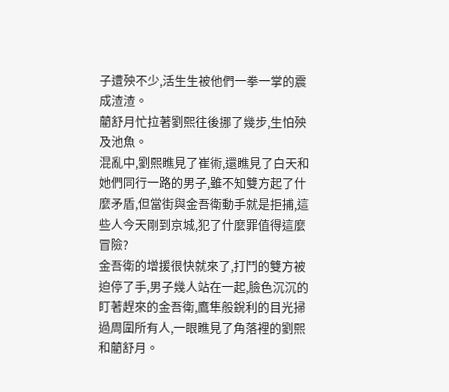子遭殃不少,活生生被他們一拳一掌的震成渣渣。
藺舒月忙拉著劉熙往後挪了幾步,生怕殃及池魚。
混亂中,劉熙瞧見了崔術,還瞧見了白天和她們同行一路的男子,雖不知雙方起了什麼矛盾,但當街與金吾衛動手就是拒捕,這些人今天剛到京城,犯了什麼罪值得這麼冒險?
金吾衛的增援很快就來了,打鬥的雙方被迫停了手,男子幾人站在一起,臉色沉沉的盯著趕來的金吾衛,鷹隼般銳利的目光掃過周圍所有人,一眼瞧見了角落裡的劉熙和藺舒月。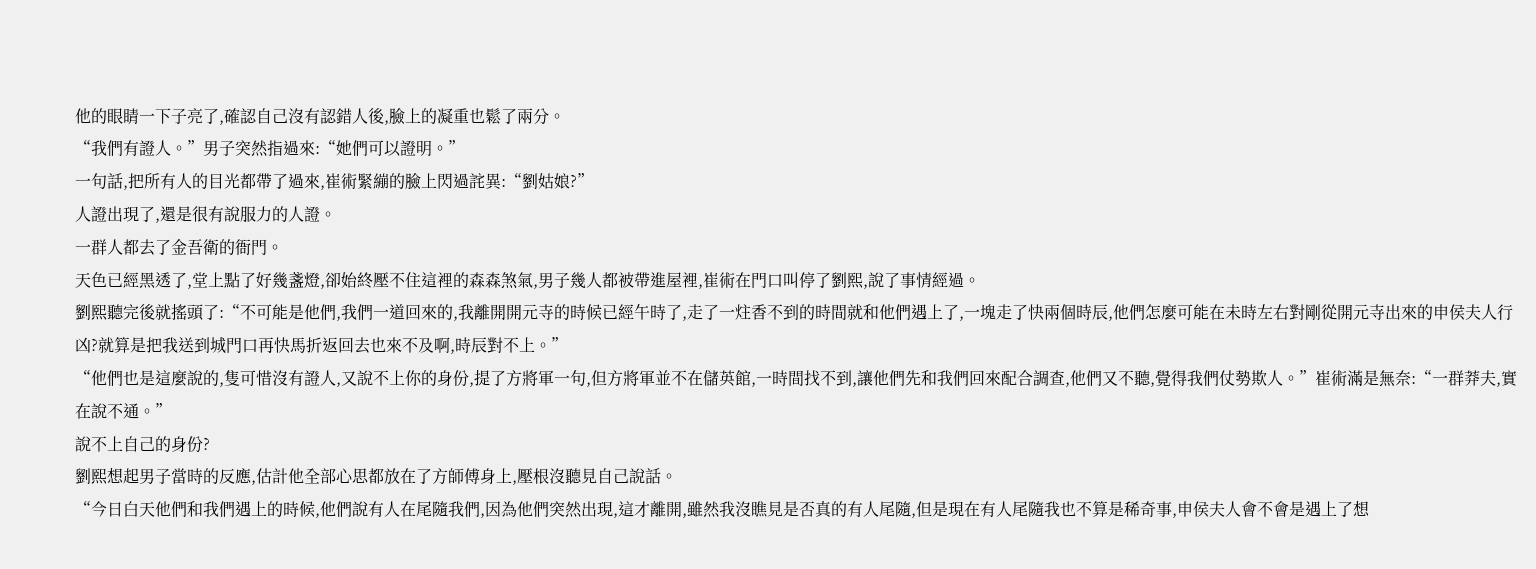他的眼睛一下子亮了,確認自己沒有認錯人後,臉上的凝重也鬆了兩分。
“我們有證人。”男子突然指過來:“她們可以證明。”
一句話,把所有人的目光都帶了過來,崔術緊繃的臉上閃過詫異:“劉姑娘?”
人證出現了,還是很有說服力的人證。
一群人都去了金吾衛的衙門。
天色已經黑透了,堂上點了好幾盞燈,卻始終壓不住這裡的森森煞氣,男子幾人都被帶進屋裡,崔術在門口叫停了劉熙,說了事情經過。
劉熙聽完後就搖頭了:“不可能是他們,我們一道回來的,我離開開元寺的時候已經午時了,走了一炷香不到的時間就和他們遇上了,一塊走了快兩個時辰,他們怎麼可能在未時左右對剛從開元寺出來的申侯夫人行凶?就算是把我送到城門口再快馬折返回去也來不及啊,時辰對不上。”
“他們也是這麼說的,隻可惜沒有證人,又說不上你的身份,提了方將軍一句,但方將軍並不在儲英館,一時間找不到,讓他們先和我們回來配合調查,他們又不聽,覺得我們仗勢欺人。”崔術滿是無奈:“一群莽夫,實在說不通。”
說不上自己的身份?
劉熙想起男子當時的反應,估計他全部心思都放在了方師傅身上,壓根沒聽見自己說話。
“今日白天他們和我們遇上的時候,他們說有人在尾隨我們,因為他們突然出現,這才離開,雖然我沒瞧見是否真的有人尾隨,但是現在有人尾隨我也不算是稀奇事,申侯夫人會不會是遇上了想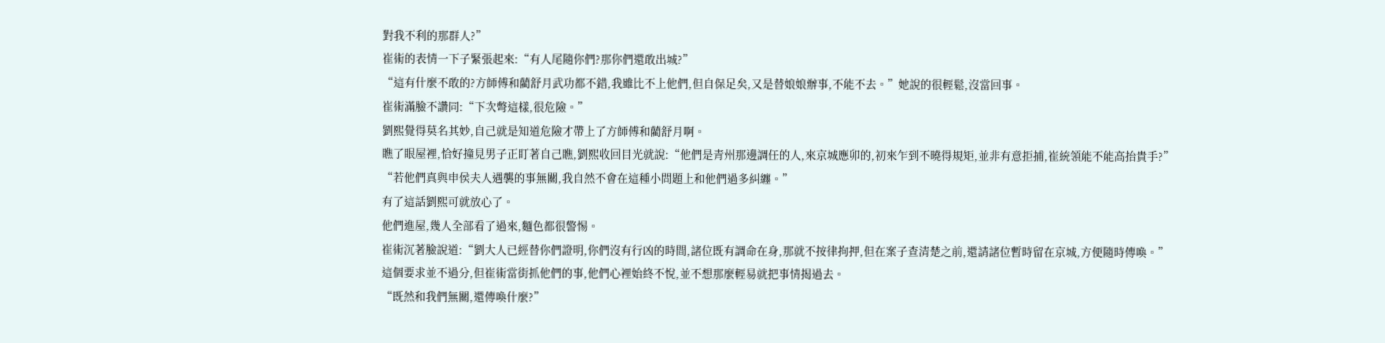對我不利的那群人?”
崔術的表情一下子緊張起來:“有人尾隨你們?那你們還敢出城?”
“這有什麼不敢的?方師傅和藺舒月武功都不錯,我雖比不上他們,但自保足矣,又是替娘娘辦事,不能不去。”她說的很輕鬆,沒當回事。
崔術滿臉不讚同:“下次彆這樣,很危險。”
劉熙覺得莫名其妙,自己就是知道危險才帶上了方師傅和藺舒月啊。
瞧了眼屋裡,恰好撞見男子正盯著自己瞧,劉熙收回目光就說:“他們是青州那邊調任的人,來京城應卯的,初來乍到不曉得規矩,並非有意拒捕,崔統領能不能高抬貴手?”
“若他們真與申侯夫人遇襲的事無關,我自然不會在這種小問題上和他們過多糾纏。”
有了這話劉熙可就放心了。
他們進屋,幾人全部看了過來,麵色都很警惕。
崔術沉著臉說道:“劉大人已經替你們證明,你們沒有行凶的時間,諸位既有調命在身,那就不按律拘押,但在案子查清楚之前,還請諸位暫時留在京城,方便隨時傳喚。”
這個要求並不過分,但崔術當街抓他們的事,他們心裡始終不悅,並不想那麼輕易就把事情揭過去。
“既然和我們無關,還傳喚什麼?”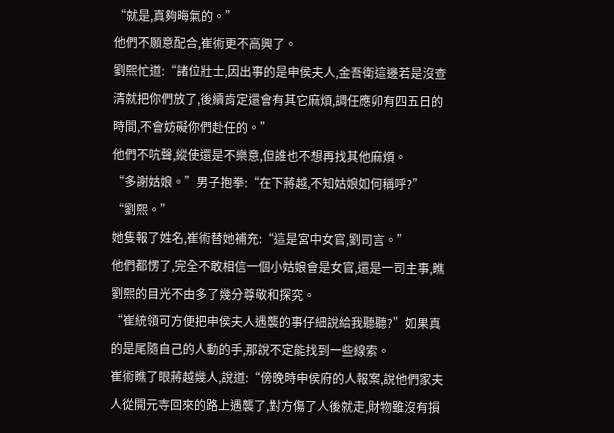“就是,真夠晦氣的。”
他們不願意配合,崔術更不高興了。
劉熙忙道:“諸位壯士,因出事的是申侯夫人,金吾衛這邊若是沒查清就把你們放了,後續肯定還會有其它麻煩,調任應卯有四五日的時間,不會妨礙你們赴任的。”
他們不吭聲,縱使還是不樂意,但誰也不想再找其他麻煩。
“多謝姑娘。”男子抱拳:“在下蔣越,不知姑娘如何稱呼?”
“劉熙。”
她隻報了姓名,崔術替她補充:“這是宮中女官,劉司言。”
他們都愣了,完全不敢相信一個小姑娘會是女官,還是一司主事,瞧劉熙的目光不由多了幾分尊敬和探究。
“崔統領可方便把申侯夫人遇襲的事仔細說給我聽聽?”如果真的是尾隨自己的人動的手,那說不定能找到一些線索。
崔術瞧了眼蔣越幾人,說道:“傍晚時申侯府的人報案,說他們家夫人從開元寺回來的路上遇襲了,對方傷了人後就走,財物雖沒有損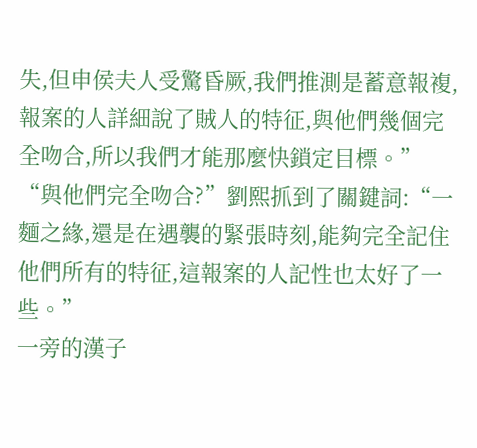失,但申侯夫人受驚昏厥,我們推測是蓄意報複,報案的人詳細說了賊人的特征,與他們幾個完全吻合,所以我們才能那麼快鎖定目標。”
“與他們完全吻合?”劉熙抓到了關鍵詞:“一麵之緣,還是在遇襲的緊張時刻,能夠完全記住他們所有的特征,這報案的人記性也太好了一些。”
一旁的漢子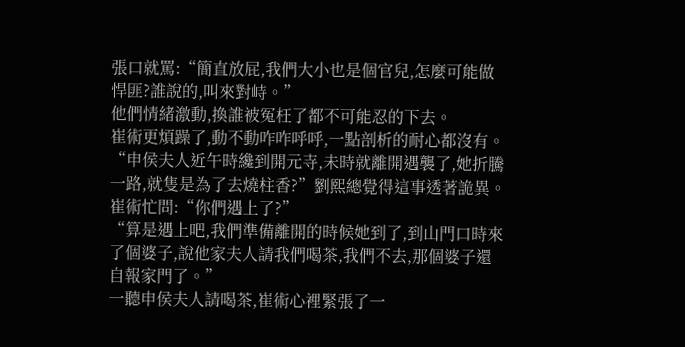張口就罵:“簡直放屁,我們大小也是個官兒,怎麼可能做悍匪?誰說的,叫來對峙。”
他們情緒激動,換誰被冤枉了都不可能忍的下去。
崔術更煩躁了,動不動咋咋呼呼,一點剖析的耐心都沒有。
“申侯夫人近午時纔到開元寺,未時就離開遇襲了,她折騰一路,就隻是為了去燒柱香?”劉熙總覺得這事透著詭異。
崔術忙問:“你們遇上了?”
“算是遇上吧,我們準備離開的時候她到了,到山門口時來了個婆子,說他家夫人請我們喝茶,我們不去,那個婆子還自報家門了。”
一聽申侯夫人請喝茶,崔術心裡緊張了一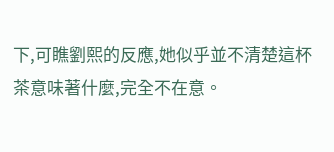下,可瞧劉熙的反應,她似乎並不清楚這杯茶意味著什麼,完全不在意。